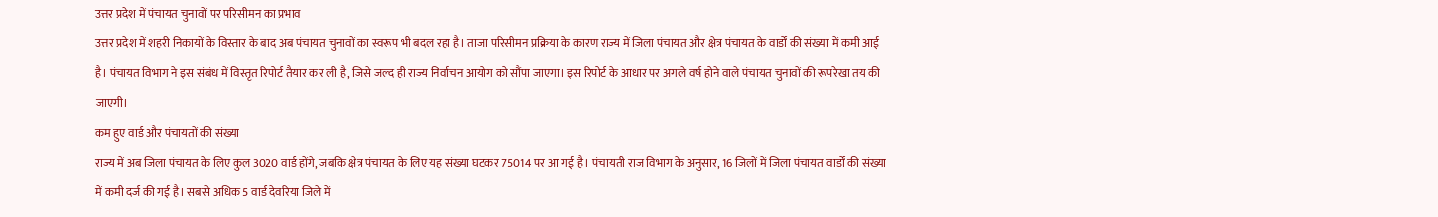उत्तर प्रदेश में पंचायत चुनावों पर परिसीमन का प्रभाव
उत्तर प्रदेश में शहरी निकायों के विस्तार के बाद अब पंचायत चुनावों का स्वरूप भी बदल रहा है। ताजा परिसीमन प्रक्रिया के कारण राज्य में जिला पंचायत और क्षेत्र पंचायत के वार्डों की संख्या में कमी आई है। पंचायत विभाग ने इस संबंध में विस्तृत रिपोर्ट तैयार कर ली है, जिसे जल्द ही राज्य निर्वाचन आयोग को सौंपा जाएगा। इस रिपोर्ट के आधार पर अगले वर्ष होने वाले पंचायत चुनावों की रूपरेखा तय की जाएगी।
कम हुए वार्ड और पंचायतों की संख्या
राज्य में अब जिला पंचायत के लिए कुल 3020 वार्ड होंगे, जबकि क्षेत्र पंचायत के लिए यह संख्या घटकर 75014 पर आ गई है। पंचायती राज विभाग के अनुसार, 16 जिलों में जिला पंचायत वार्डों की संख्या में कमी दर्ज की गई है। सबसे अधिक 5 वार्ड देवरिया जिले में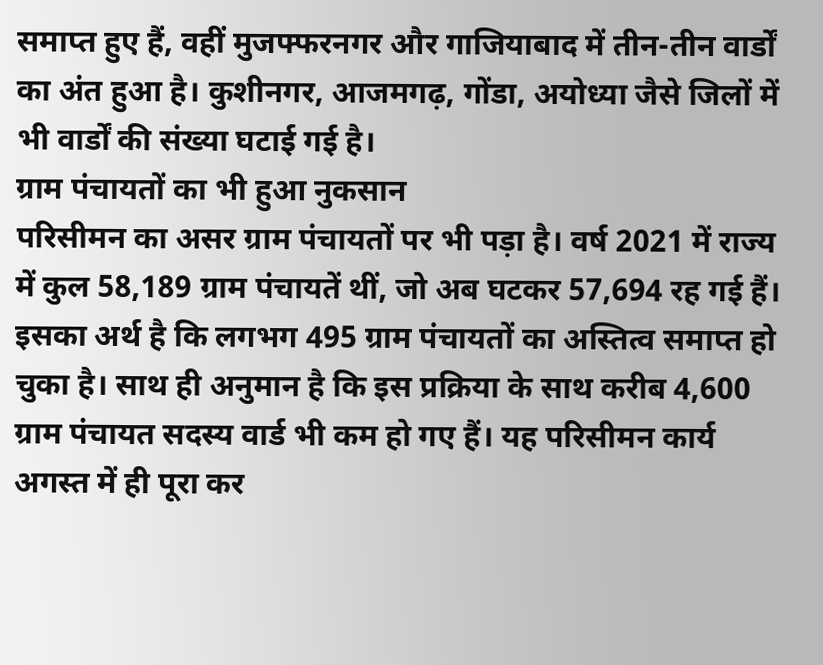समाप्त हुए हैं, वहीं मुजफ्फरनगर और गाजियाबाद में तीन-तीन वार्डों का अंत हुआ है। कुशीनगर, आजमगढ़, गोंडा, अयोध्या जैसे जिलों में भी वार्डों की संख्या घटाई गई है।
ग्राम पंचायतों का भी हुआ नुकसान
परिसीमन का असर ग्राम पंचायतों पर भी पड़ा है। वर्ष 2021 में राज्य में कुल 58,189 ग्राम पंचायतें थीं, जो अब घटकर 57,694 रह गई हैं। इसका अर्थ है कि लगभग 495 ग्राम पंचायतों का अस्तित्व समाप्त हो चुका है। साथ ही अनुमान है कि इस प्रक्रिया के साथ करीब 4,600 ग्राम पंचायत सदस्य वार्ड भी कम हो गए हैं। यह परिसीमन कार्य अगस्त में ही पूरा कर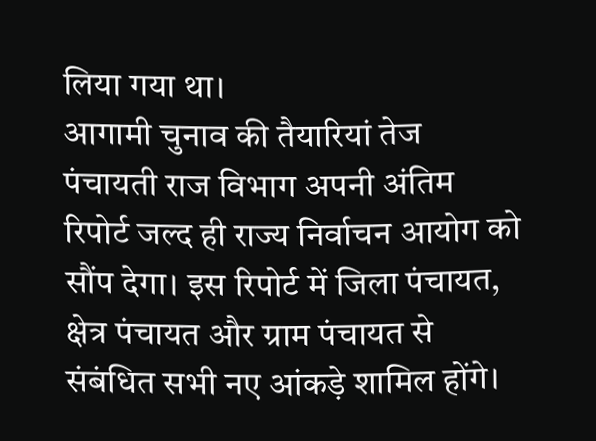लिया गया था।
आगामी चुनाव की तैयारियां तेज
पंचायती राज विभाग अपनी अंतिम रिपोर्ट जल्द ही राज्य निर्वाचन आयोग को सौंप देगा। इस रिपोर्ट में जिला पंचायत, क्षेत्र पंचायत और ग्राम पंचायत से संबंधित सभी नए आंकड़े शामिल होंगे।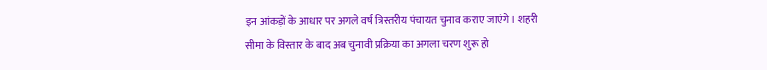इन आंकड़ों के आधार पर अगले वर्ष त्रिस्तरीय पंचायत चुनाव कराए जाएंगे। शहरी सीमा के विस्तार के बाद अब चुनावी प्रक्रिया का अगला चरण शुरू हो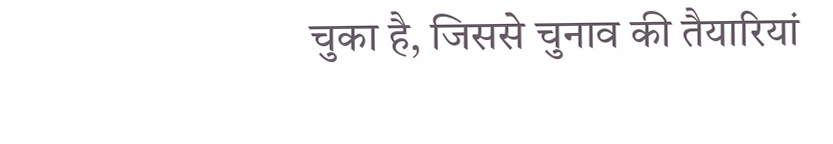चुका है, जिससे चुनाव की तैयारियां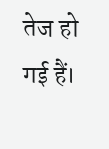तेज हो गई हैं।